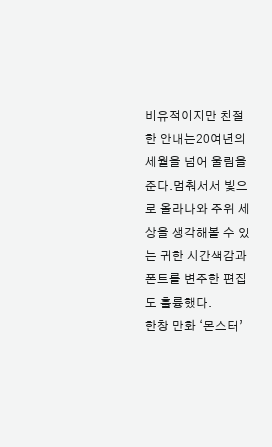비유적이지만 친절한 안내는20여년의 세월을 넘어 울림을 준다.멈춰서서 빛으로 올라나와 주위 세상을 생각해볼 수 있는 귀한 시간색감과 폰트를 변주한 편집도 훌륭했다.
한창 만화 ‘몬스터’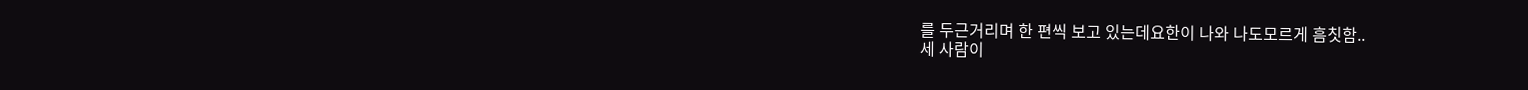를 두근거리며 한 편씩 보고 있는데요한이 나와 나도모르게 흠칫함..
세 사람이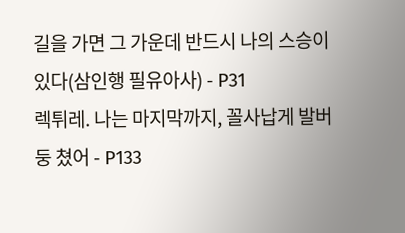길을 가면 그 가운데 반드시 나의 스승이 있다(삼인행 필유아사) - P31
렉튀레. 나는 마지막까지, 꼴사납게 발버둥 쳤어 - P133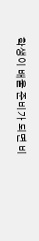학생이 배울 준비가 되면 비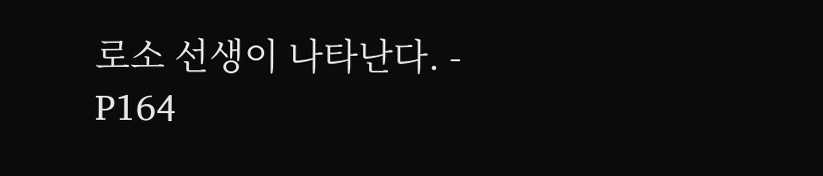로소 선생이 나타난다. - P164